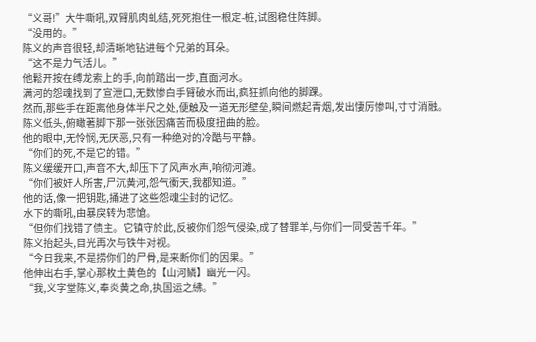“义哥!”大牛嘶吼,双臂肌肉虬结,死死抱住一根定-桩,试图稳住阵脚。
“没用的。”
陈义的声音很轻,却清晰地钻进每个兄弟的耳朵。
“这不是力气活儿。”
他鬆开按在缚龙索上的手,向前踏出一步,直面河水。
满河的怨魂找到了宣泄口,无数惨白手臂破水而出,疯狂抓向他的脚踝。
然而,那些手在距离他身体半尺之处,便触及一道无形壁垒,瞬间燃起青烟,发出悽厉惨叫,寸寸消融。
陈义低头,俯瞰著脚下那一张张因痛苦而极度扭曲的脸。
他的眼中,无怜悯,无厌恶,只有一种绝对的冷酷与平静。
“你们的死,不是它的错。”
陈义缓缓开口,声音不大,却压下了风声水声,响彻河滩。
“你们被奸人所害,尸沉黄河,怨气衝天,我都知道。”
他的话,像一把钥匙,捅进了这些怨魂尘封的记忆。
水下的嘶吼,由暴戾转为悲愴。
“但你们找错了债主。它镇守於此,反被你们怨气侵染,成了替罪羊,与你们一同受苦千年。”
陈义抬起头,目光再次与铁牛对视。
“今日我来,不是捞你们的尸骨,是来断你们的因果。”
他伸出右手,掌心那枚土黄色的【山河鳞】幽光一闪。
“我,义字堂陈义,奉炎黄之命,执国运之紼。”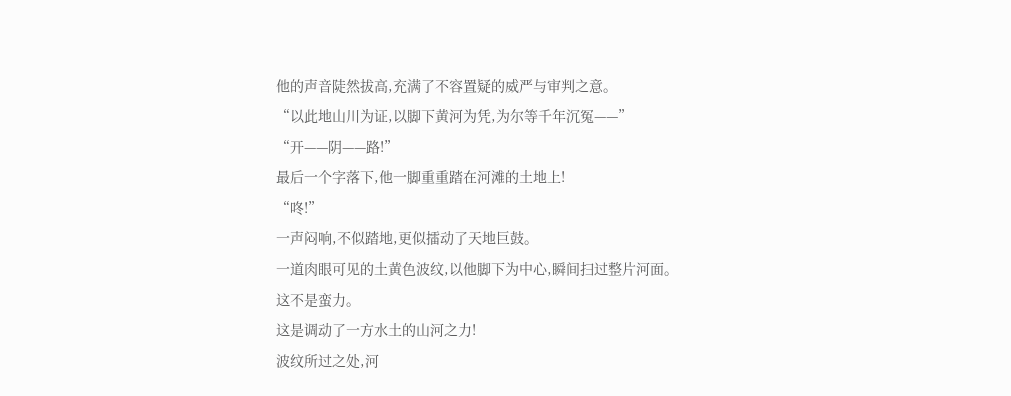他的声音陡然拔高,充满了不容置疑的威严与审判之意。
“以此地山川为证,以脚下黄河为凭,为尔等千年沉冤——”
“开——阴——路!”
最后一个字落下,他一脚重重踏在河滩的土地上!
“咚!”
一声闷响,不似踏地,更似擂动了天地巨鼓。
一道肉眼可见的土黄色波纹,以他脚下为中心,瞬间扫过整片河面。
这不是蛮力。
这是调动了一方水土的山河之力!
波纹所过之处,河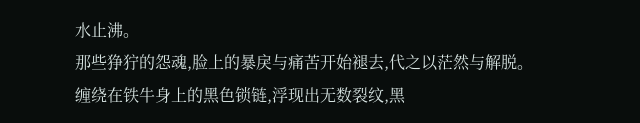水止沸。
那些狰狞的怨魂,脸上的暴戾与痛苦开始褪去,代之以茫然与解脱。
缠绕在铁牛身上的黑色锁链,浮现出无数裂纹,黑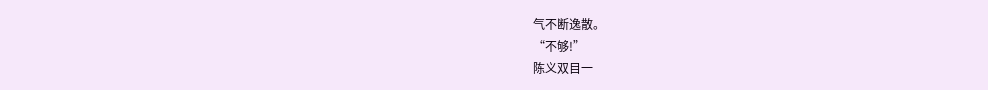气不断逸散。
“不够!”
陈义双目一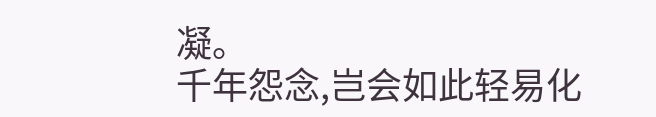凝。
千年怨念,岂会如此轻易化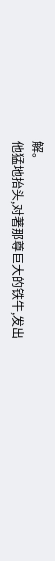解。
他猛地抬头,对著那尊巨大的铁牛,发出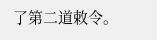了第二道敕令。